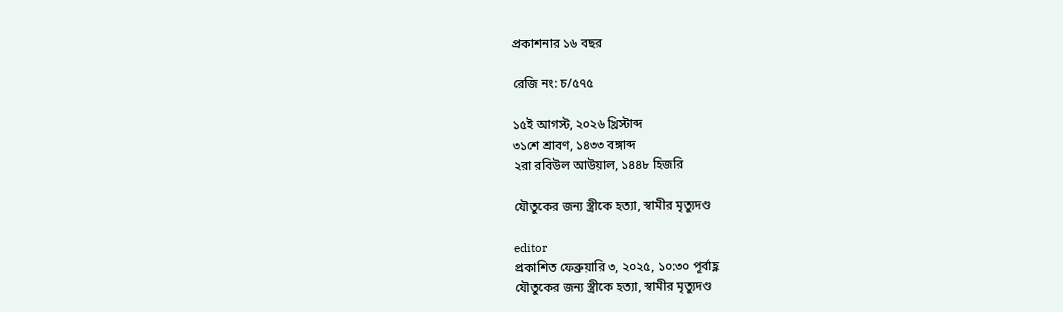প্রকাশনার ১৬ বছর

রেজি নং: চ/৫৭৫

১৫ই আগস্ট, ২০২৬ খ্রিস্টাব্দ
৩১শে শ্রাবণ, ১৪৩৩ বঙ্গাব্দ
২রা রবিউল আউয়াল, ১৪৪৮ হিজরি

যৌতুকের জন্য স্ত্রীকে হত্যা, স্বামীর মৃত্যুদণ্ড

editor
প্রকাশিত ফেব্রুয়ারি ৩, ২০২৫, ১০:৩০ পূর্বাহ্ণ
যৌতুকের জন্য স্ত্রীকে হত্যা, স্বামীর মৃত্যুদণ্ড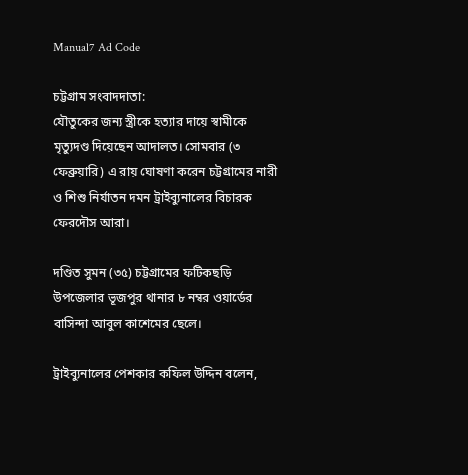Manual7 Ad Code

চট্টগ্রাম সংবাদদাতা:
যৌতুকের জন্য স্ত্রীকে হত্যার দায়ে স্বামীকে মৃত্যুদণ্ড দিয়েছেন আদালত। সোমবার (৩ ফেব্রুয়ারি) এ রায় ঘোষণা করেন চট্টগ্রামের নারী ও শিশু নির্যাতন দমন ট্রাইব্যুনালের বিচারক ফেরদৌস আরা।

দণ্ডিত সুমন (৩৫) চট্টগ্রামের ফটিকছড়ি উপজেলার ভূজপুর থানার ৮ নম্বর ওয়ার্ডের বাসিন্দা আবুল কাশেমের ছেলে।

ট্রাইব্যুনালের পেশকার কফিল উদ্দিন বলেন,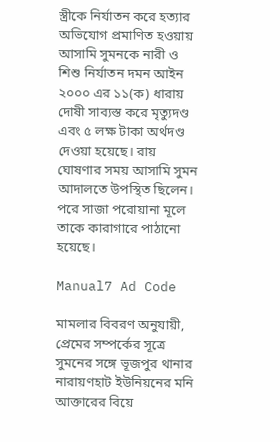স্ত্রীকে নির্যাতন করে হত্যার অভিযোগ প্রমাণিত হওয়ায় আসামি সুমনকে নারী ও শিশু নির্যাতন দমন আইন ২০০০ এর ১১(ক) ধারায় দোষী সাব্যস্ত করে মৃত্যুদণ্ড এবং ৫ লক্ষ টাকা অর্থদণ্ড দেওয়া হয়েছে। রায় ঘোষণার সময় আসামি সুমন আদালতে উপস্থিত ছিলেন। পরে সাজা পরোয়ানা মূলে তাকে কারাগারে পাঠানো হয়েছে।

Manual7 Ad Code

মামলার বিবরণ অনুযায়ী, প্রেমের সম্পর্কের সূত্রে সুমনের সঙ্গে ভূজপুর থানার নারায়ণহাট ইউনিয়নের মনি আক্তারের বিয়ে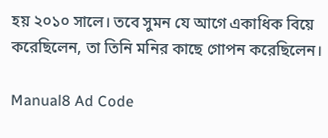হয় ২০১০ সালে। তবে সুমন যে আগে একাধিক বিয়ে করেছিলেন, তা তিনি মনির কাছে গোপন করেছিলেন।

Manual8 Ad Code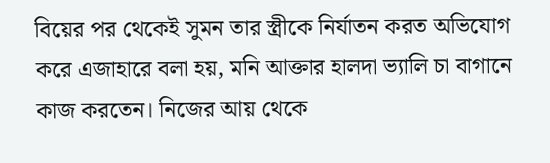বিয়ের পর থেকেই সুমন তার স্ত্রীকে নির্যাতন করত অভিযোগ করে এজাহারে বলা হয়, মনি আক্তার হালদা ভ্যালি চা বাগানে কাজ করতেন। নিজের আয় থেকে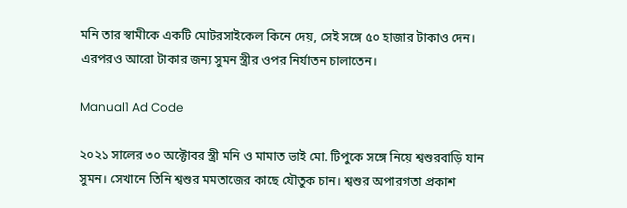মনি তার স্বামীকে একটি মোটরসাইকেল কিনে দেয়, সেই সঙ্গে ৫০ হাজার টাকাও দেন। এরপরও আরো টাকার জন্য সুমন স্ত্রীর ওপর নির্যাতন চালাতেন।

Manual1 Ad Code

২০২১ সালের ৩০ অক্টোবর স্ত্রী মনি ও মামাত ভাই মো. টিপুকে সঙ্গে নিয়ে শ্বশুরবাড়ি যান সুমন। সেখানে তিনি শ্বশুর মমতাজের কাছে যৌতুক চান। শ্বশুর অপারগতা প্রকাশ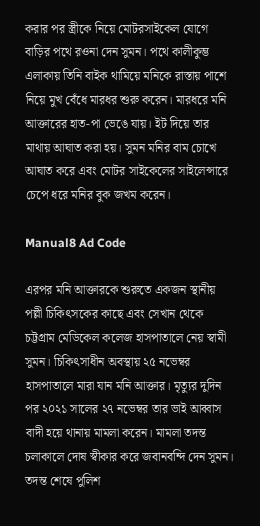করার পর স্ত্রীকে নিয়ে মোটরসাইকেল যোগে বাড়ির পথে রওনা দেন সুমন। পথে কালীকুম্ভ এলাকায় তিনি বাইক থামিয়ে মনিকে রাস্তায় পাশে নিয়ে মুখ বেঁধে মারধর শুরু করেন। মারধরে মনি আক্তারের হাত-পা ভেঙে যায়। ইট দিয়ে তার মাথায় আঘাত করা হয়। সুমন মনির বাম চোখে আঘাত করে এবং মোটর সাইকেলের সাইলেন্সারে চেপে ধরে মনির বুক জখম করেন।

Manual8 Ad Code

এরপর মনি আক্তারকে শুরুতে একজন স্থানীয় পল্লী চিকিৎসকের কাছে এবং সেখান থেকে চট্টগ্রাম মেডিকেল কলেজ হাসপাতালে নেয় স্বামী সুমন। চিকিৎসাধীন অবস্থায় ২৫ নভেম্বর হাসপাতালে মারা যান মনি আক্তার। মৃত্যুর দুদিন পর ২০২১ সালের ২৭ নভেম্বর তার ভাই আব্বাস বাদী হয়ে থানায় মামলা করেন। মামলা তদন্ত চলাকালে দোষ স্বীকার করে জবানবন্দি দেন সুমন। তদন্ত শেষে পুলিশ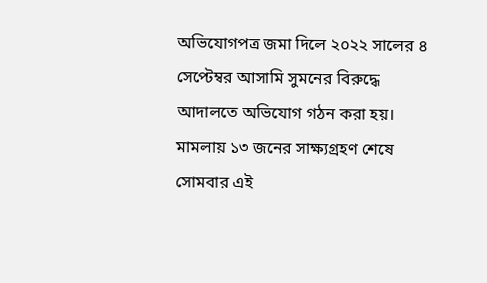অভিযোগপত্র জমা দিলে ২০২২ সালের ৪ সেপ্টেম্বর আসামি সুমনের বিরুদ্ধে আদালতে অভিযোগ গঠন করা হয়। মামলায় ১৩ জনের সাক্ষ্যগ্রহণ শেষে সোমবার এই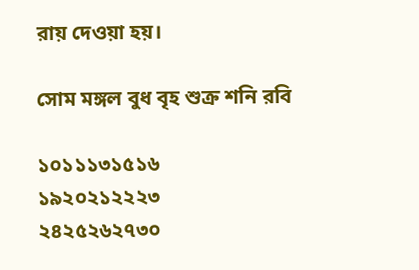রায় দেওয়া হয়।

সোম মঙ্গল বুধ বৃহ শুক্র শনি রবি

১০১১১৩১৫১৬
১৯২০২১২২২৩
২৪২৫২৬২৭৩০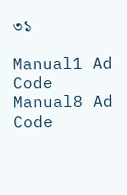৩১

Manual1 Ad Code
Manual8 Ad Code